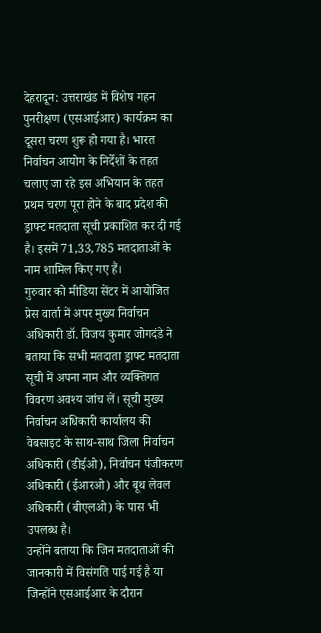देहरादून: उत्तराखंड में विशेष गहन पुनरीक्षण (एसआईआर) कार्यक्रम का दूसरा चरण शुरू हो गया है। भारत निर्वाचन आयोग के निर्देशों के तहत चलाए जा रहे इस अभियान के तहत प्रथम चरण पूरा होने के बाद प्रदेश की ड्राफ्ट मतदाता सूची प्रकाशित कर दी गई है। इसमें 71,33,785 मतदाताओं के नाम शामिल किए गए हैं।
गुरुवार को मीडिया सेंटर में आयोजित प्रेस वार्ता में अपर मुख्य निर्वाचन अधिकारी डॉ. विजय कुमार जोगदंडे ने बताया कि सभी मतदाता ड्राफ्ट मतदाता सूची में अपना नाम और व्यक्तिगत विवरण अवश्य जांच लें। सूची मुख्य निर्वाचन अधिकारी कार्यालय की वेबसाइट के साथ-साथ जिला निर्वाचन अधिकारी (डीईओ), निर्वाचन पंजीकरण अधिकारी (ईआरओ) और बूथ लेवल अधिकारी (बीएलओ) के पास भी उपलब्ध है।
उन्होंने बताया कि जिन मतदाताओं की जानकारी में विसंगति पाई गई है या जिन्होंने एसआईआर के दौरान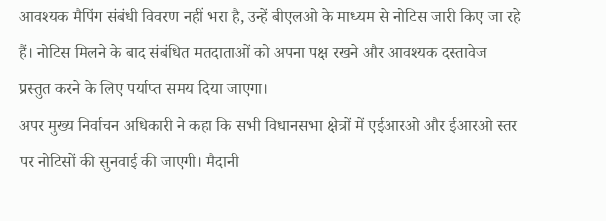आवश्यक मैपिंग संबंधी विवरण नहीं भरा है, उन्हें बीएलओ के माध्यम से नोटिस जारी किए जा रहे हैं। नोटिस मिलने के बाद संबंधित मतदाताओं को अपना पक्ष रखने और आवश्यक दस्तावेज प्रस्तुत करने के लिए पर्याप्त समय दिया जाएगा।
अपर मुख्य निर्वाचन अधिकारी ने कहा कि सभी विधानसभा क्षेत्रों में एईआरओ और ईआरओ स्तर पर नोटिसों की सुनवाई की जाएगी। मैदानी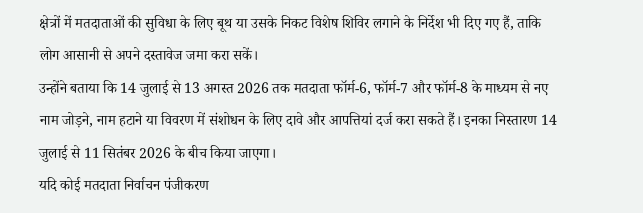क्षेत्रों में मतदाताओं की सुविधा के लिए बूथ या उसके निकट विशेष शिविर लगाने के निर्देश भी दिए गए हैं, ताकि लोग आसानी से अपने दस्तावेज जमा करा सकें।
उन्होंने बताया कि 14 जुलाई से 13 अगस्त 2026 तक मतदाता फॉर्म-6, फॉर्म-7 और फॉर्म-8 के माध्यम से नए नाम जोड़ने, नाम हटाने या विवरण में संशोधन के लिए दावे और आपत्तियां दर्ज करा सकते हैं। इनका निस्तारण 14 जुलाई से 11 सितंबर 2026 के बीच किया जाएगा।
यदि कोई मतदाता निर्वाचन पंजीकरण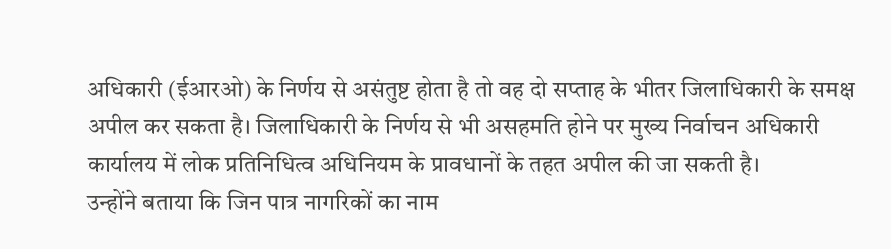अधिकारी (ईआरओ) के निर्णय से असंतुष्ट होता है तो वह दो सप्ताह के भीतर जिलाधिकारी के समक्ष अपील कर सकता है। जिलाधिकारी के निर्णय से भी असहमति होने पर मुख्य निर्वाचन अधिकारी कार्यालय में लोक प्रतिनिधित्व अधिनियम के प्रावधानों के तहत अपील की जा सकती है।
उन्होंने बताया कि जिन पात्र नागरिकों का नाम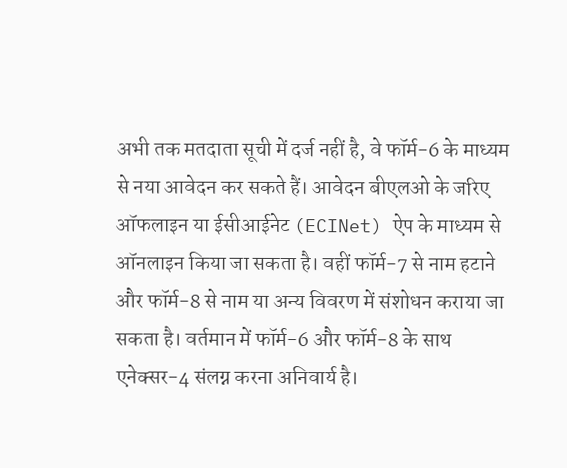अभी तक मतदाता सूची में दर्ज नहीं है, वे फॉर्म-6 के माध्यम से नया आवेदन कर सकते हैं। आवेदन बीएलओ के जरिए ऑफलाइन या ईसीआईनेट (ECINet) ऐप के माध्यम से ऑनलाइन किया जा सकता है। वहीं फॉर्म-7 से नाम हटाने और फॉर्म-8 से नाम या अन्य विवरण में संशोधन कराया जा सकता है। वर्तमान में फॉर्म-6 और फॉर्म-8 के साथ एनेक्सर-4 संलग्न करना अनिवार्य है।